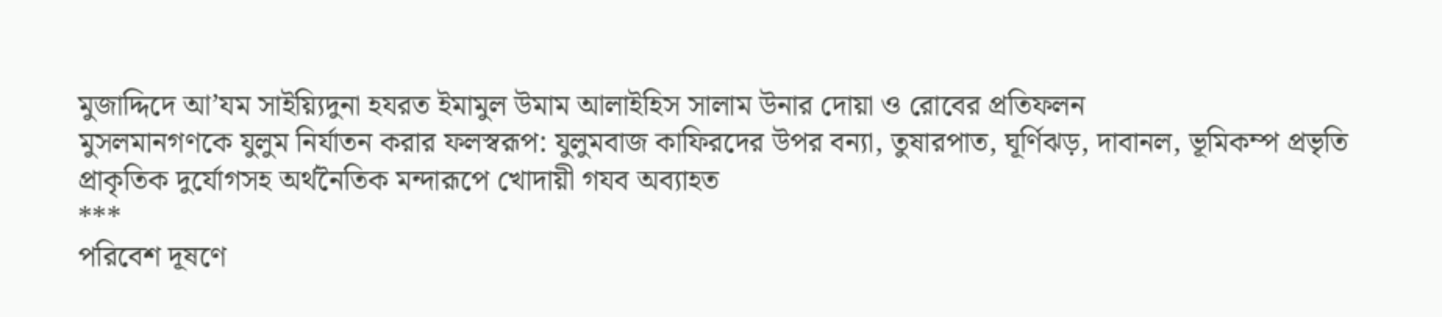মুজাদ্দিদে আ’যম সাইয়্যিদুনা হযরত ইমামুল উমাম আলাইহিস সালাম উনার দোয়া ও রোবের প্রতিফলন
মুসলমানগণকে যুলুম নির্যাতন করার ফলস্বরূপ: যুলুমবাজ কাফিরদের উপর বন্যা, তুষারপাত, ঘূর্ণিঝড়, দাবানল, ভূমিকম্প প্রভৃতি প্রাকৃতিক দুর্যোগসহ অর্থনৈতিক মন্দারূপে খোদায়ী গযব অব্যাহত
***
পরিবেশ দূষণে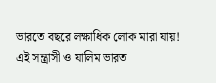ভারতে বছরে লক্ষাধিক লোক মারা যায়!
এই সন্ত্রাসী ও যালিম ভারত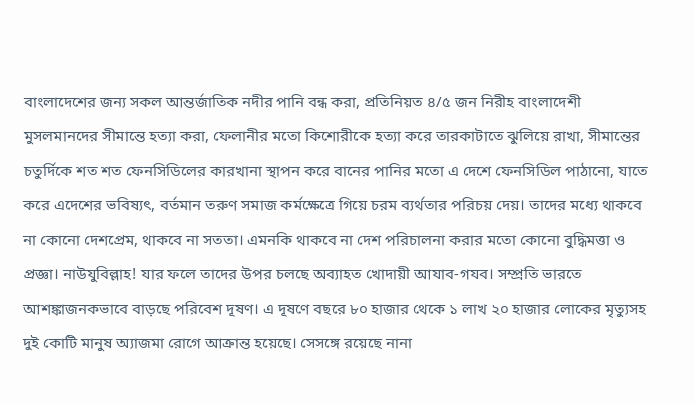বাংলাদেশের জন্য সকল আন্তর্জাতিক নদীর পানি বন্ধ করা, প্রতিনিয়ত ৪/৫ জন নিরীহ বাংলাদেশী মুসলমানদের সীমান্তে হত্যা করা, ফেলানীর মতো কিশোরীকে হত্যা করে তারকাটাতে ঝুলিয়ে রাখা, সীমান্তের চতুর্দিকে শত শত ফেনসিডিলের কারখানা স্থাপন করে বানের পানির মতো এ দেশে ফেনসিডিল পাঠানো, যাতে করে এদেশের ভবিষ্যৎ, বর্তমান তরুণ সমাজ কর্মক্ষেত্রে গিয়ে চরম ব্যর্থতার পরিচয় দেয়। তাদের মধ্যে থাকবে না কোনো দেশপ্রেম, থাকবে না সততা। এমনকি থাকবে না দেশ পরিচালনা করার মতো কোনো বুদ্ধিমত্তা ও প্রজ্ঞা। নাউযুবিল্লাহ! যার ফলে তাদের উপর চলছে অব্যাহত খোদায়ী আযাব-গযব। সম্প্রতি ভারতে আশঙ্কাজনকভাবে বাড়ছে পরিবেশ দূষণ। এ দূষণে বছরে ৮০ হাজার থেকে ১ লাখ ২০ হাজার লোকের মৃত্যুসহ দুই কোটি মানুষ অ্যাজমা রোগে আক্রান্ত হয়েছে। সেসঙ্গে রয়েছে নানা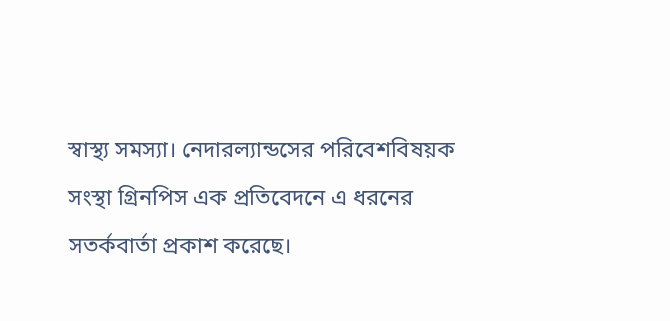স্বাস্থ্য সমস্যা। নেদারল্যান্ডসের পরিবেশবিষয়ক সংস্থা গ্রিনপিস এক প্রতিবেদনে এ ধরনের সতর্কবার্তা প্রকাশ করেছে।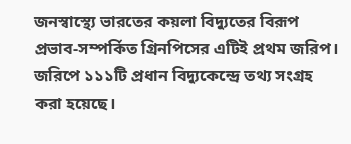জনস্বাস্থ্যে ভারতের কয়লা বিদ্যুতের বিরূপ প্রভাব-সম্পর্কিত গ্রিনপিসের এটিই প্রথম জরিপ। জরিপে ১১১টি প্রধান বিদ্যুকেন্দ্রে তথ্য সংগ্রহ করা হয়েছে।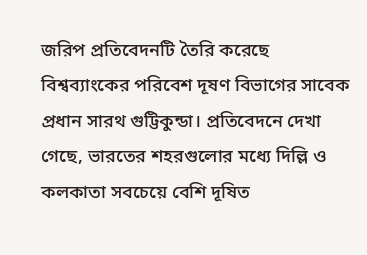জরিপ প্রতিবেদনটি তৈরি করেছে বিশ্বব্যাংকের পরিবেশ দূষণ বিভাগের সাবেক প্রধান সারথ গুট্টিকুন্ডা। প্রতিবেদনে দেখা গেছে, ভারতের শহরগুলোর মধ্যে দিল্লি ও কলকাতা সবচেয়ে বেশি দূষিত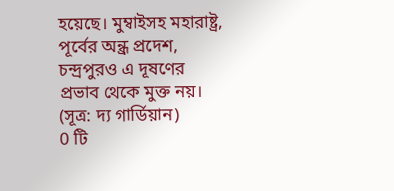হয়েছে। মুম্বাইসহ মহারাষ্ট্র, পূর্বের অন্ধ্র প্রদেশ, চন্দ্রপুরও এ দূষণের প্রভাব থেকে মুক্ত নয়। (সূত্র: দ্য গার্ডিয়ান)
0 টি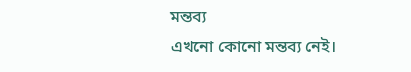মন্তব্য
এখনো কোনো মন্তব্য নেই।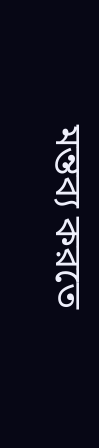মন্তব্য করতে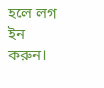হলে লগ ইন করুন।